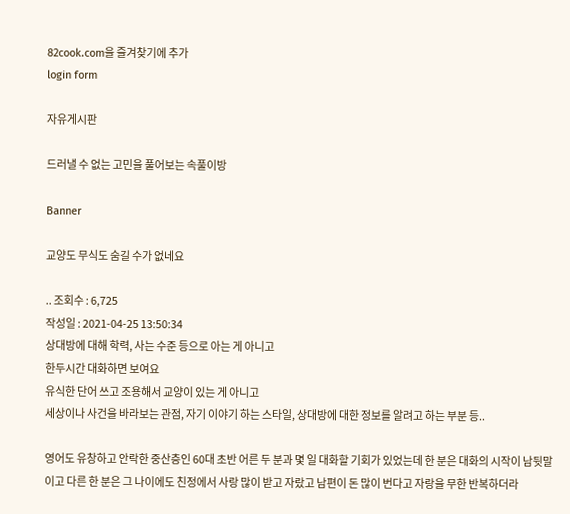82cook.com을 즐겨찾기에 추가
login form

자유게시판

드러낼 수 없는 고민을 풀어보는 속풀이방

Banner

교양도 무식도 숨길 수가 없네요

.. 조회수 : 6,725
작성일 : 2021-04-25 13:50:34
상대방에 대해 학력, 사는 수준 등으로 아는 게 아니고
한두시간 대화하면 보여요
유식한 단어 쓰고 조용해서 교양이 있는 게 아니고
세상이나 사건을 바라보는 관점, 자기 이야기 하는 스타일, 상대방에 대한 정보를 알려고 하는 부분 등..

영어도 유창하고 안락한 중산층인 60대 초반 어른 두 분과 몇 일 대화할 기회가 있었는데 한 분은 대화의 시작이 남뒷말이고 다른 한 분은 그 나이에도 친정에서 사랑 많이 받고 자랐고 남편이 돈 많이 번다고 자랑을 무한 반복하더라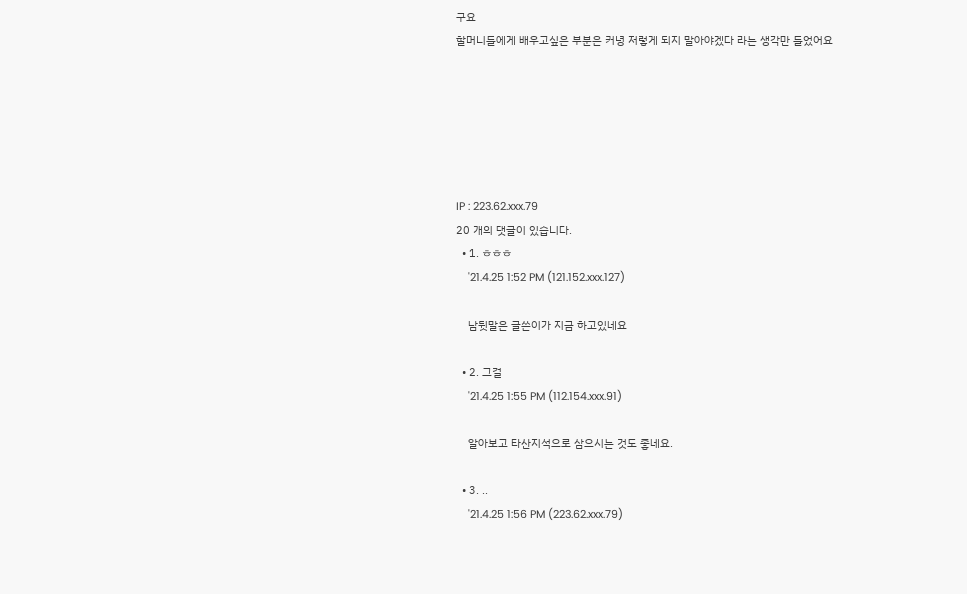구요
할머니들에게 배우고싶은 부분은 커녕 저렇게 되지 말아야겠다 라는 생각만 들었어요






IP : 223.62.xxx.79
20 개의 댓글이 있습니다.
  • 1. ㅎㅎㅎ
    '21.4.25 1:52 PM (121.152.xxx.127)

    남뒷말은 글쓴이가 지금 하고있네요

  • 2. 그걸
    '21.4.25 1:55 PM (112.154.xxx.91)

    알아보고 타산지석으로 삼으시는 것도 좋네요.

  • 3. ..
    '21.4.25 1:56 PM (223.62.xxx.79)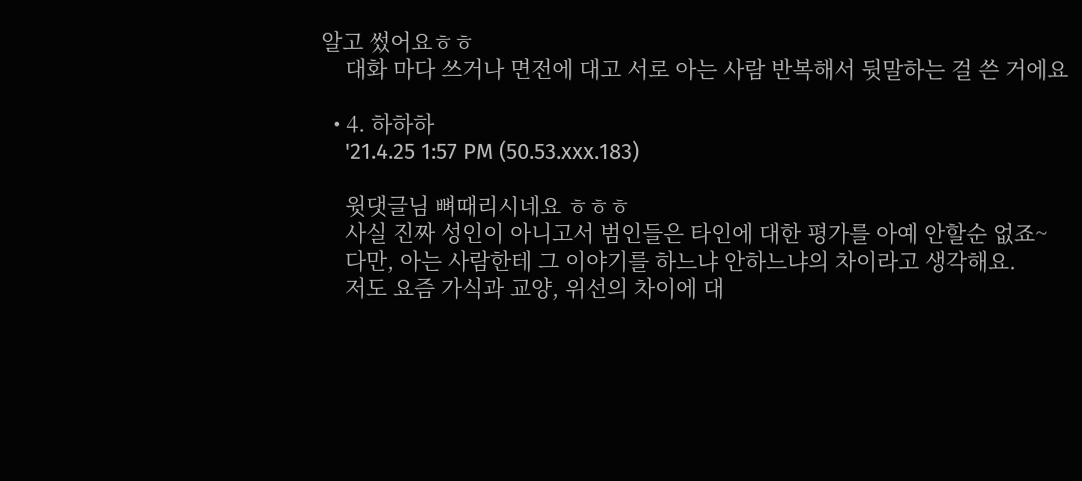알고 썼어요ㅎㅎ
    대화 마다 쓰거나 면전에 대고 서로 아는 사람 반복해서 뒷말하는 걸 쓴 거에요

  • 4. 하하하
    '21.4.25 1:57 PM (50.53.xxx.183)

    윗댓글님 뼈때리시네요 ㅎㅎㅎ
    사실 진짜 성인이 아니고서 범인들은 타인에 대한 평가를 아예 안할순 없죠~
    다만, 아는 사람한테 그 이야기를 하느냐 안하느냐의 차이라고 생각해요.
    저도 요즘 가식과 교양, 위선의 차이에 대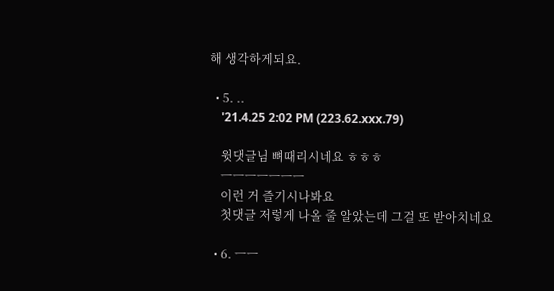해 생각하게되요.

  • 5. ..
    '21.4.25 2:02 PM (223.62.xxx.79)

    윗댓글님 뼈때리시네요 ㅎㅎㅎ
    ㅡㅡㅡㅡㅡㅡㅡ
    이런 거 즐기시나봐요
    첫댓글 저렇게 나올 줄 알았는데 그걸 또 받아치네요

  • 6. ㅡㅡ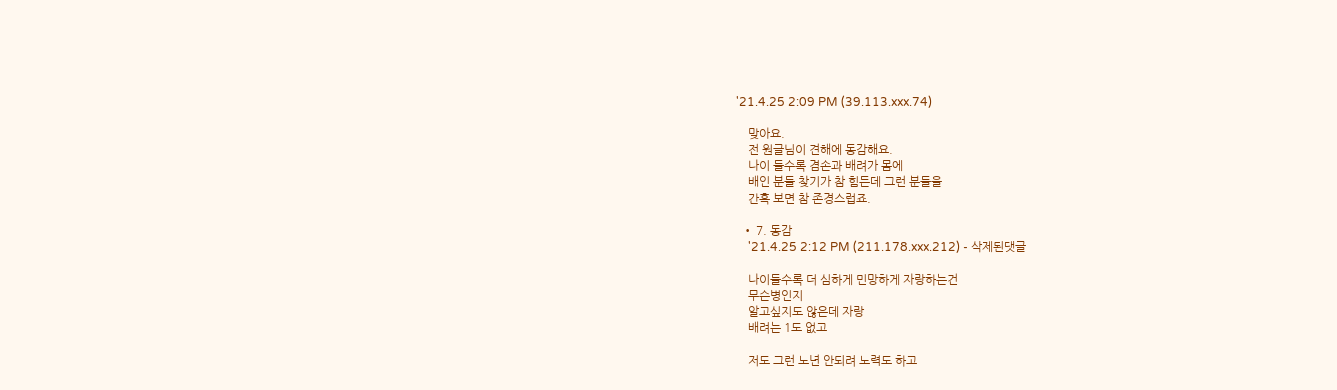'21.4.25 2:09 PM (39.113.xxx.74)

    맞아요.
    전 원글님이 견해에 동감해요.
    나이 들수록 겸손과 배려가 몸에
    배인 분들 찾기가 참 힘든데 그런 분들을
    간혹 보면 참 존경스럽죠.

  • 7. 동감
    '21.4.25 2:12 PM (211.178.xxx.212) - 삭제된댓글

    나이들수록 더 심하게 민망하게 자랑하는건
    무슨병인지
    알고싶지도 않은데 자랑
    배려는 1도 없고

    저도 그런 노년 안되려 노력도 하고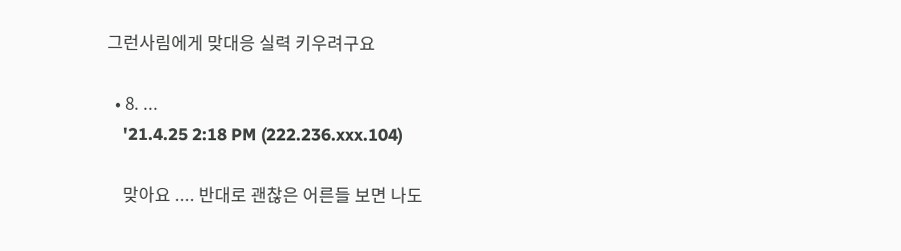그런사림에게 맞대응 실력 키우려구요

  • 8. ...
    '21.4.25 2:18 PM (222.236.xxx.104)

    맞아요 .... 반대로 괜찮은 어른들 보면 나도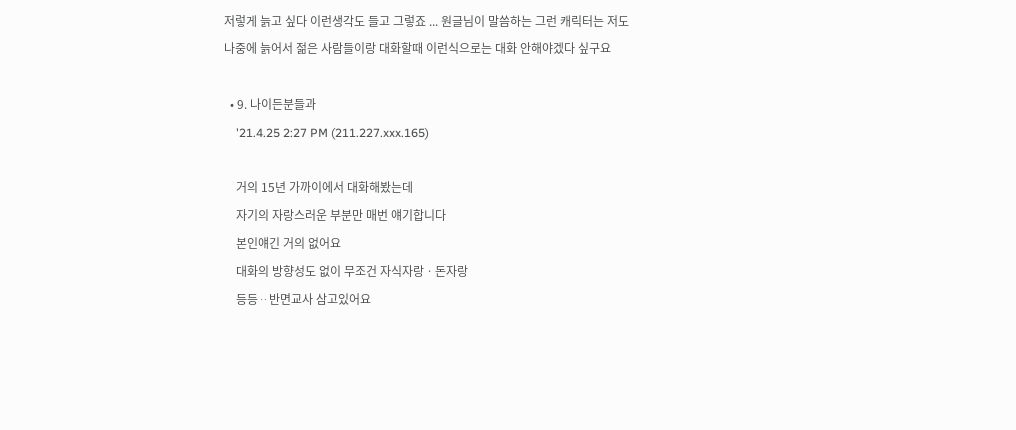저렇게 늙고 싶다 이런생각도 들고 그렇죠 ... 원글님이 말씀하는 그런 캐릭터는 저도 나중에 늙어서 젊은 사람들이랑 대화할때 이런식으로는 대화 안해야겠다 싶구요

  • 9. 나이든분들과
    '21.4.25 2:27 PM (211.227.xxx.165)

    거의 15년 가까이에서 대화해봤는데
    자기의 자랑스러운 부분만 매번 얘기합니다
    본인얘긴 거의 없어요
    대화의 방향성도 없이 무조건 자식자랑ㆍ돈자랑
    등등ᆢ반면교사 삼고있어요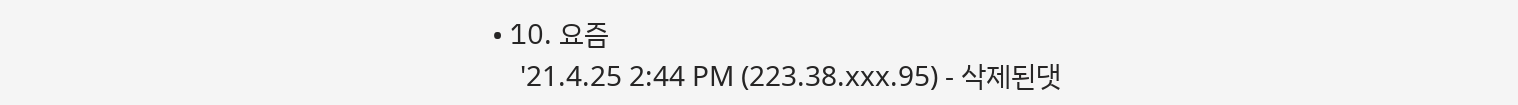• 10. 요즘
    '21.4.25 2:44 PM (223.38.xxx.95) - 삭제된댓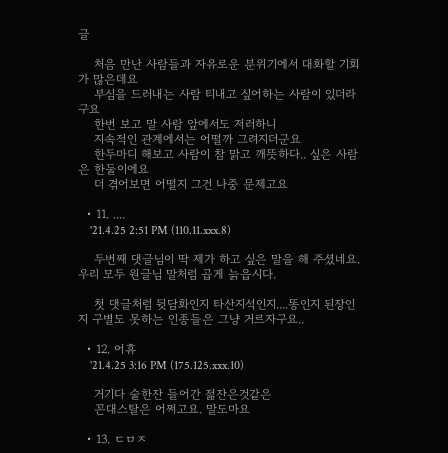글

    처음 만난 사람들과 자유로운 분위기에서 대화할 기회가 많은데요
    부심을 드러내는 사람 티내고 싶어하는 사람이 있더라구요
    한번 보고 말 사람 앞에서도 저러하니
    지속적인 관계에서는 어떨까 그려지더군요
    한두마디 해보고 사람이 참 맑고 깨뜻하다.. 싶은 사람은 한둘이에요
    더 겪어보면 어떨지 그건 나중 문제고요

  • 11. ....
    '21.4.25 2:51 PM (110.11.xxx.8)

    두번째 댓글님이 딱 제가 하고 싶은 말을 해 주셨네요. 우리 모두 원글님 말처럼 곱게 늙읍시다.

    첫 댓글처럼 뒷담화인지 타산지석인지....똥인지 된장인지 구별도 못하는 인종들은 그냥 거르자구요..

  • 12. 어휴
    '21.4.25 3:16 PM (175.125.xxx.10)

    거기다 술한잔 들어간 젊잔은것같은
    꼰대스탈은 어쩌고요. 말도마요

  • 13. ㄷㅁㅈ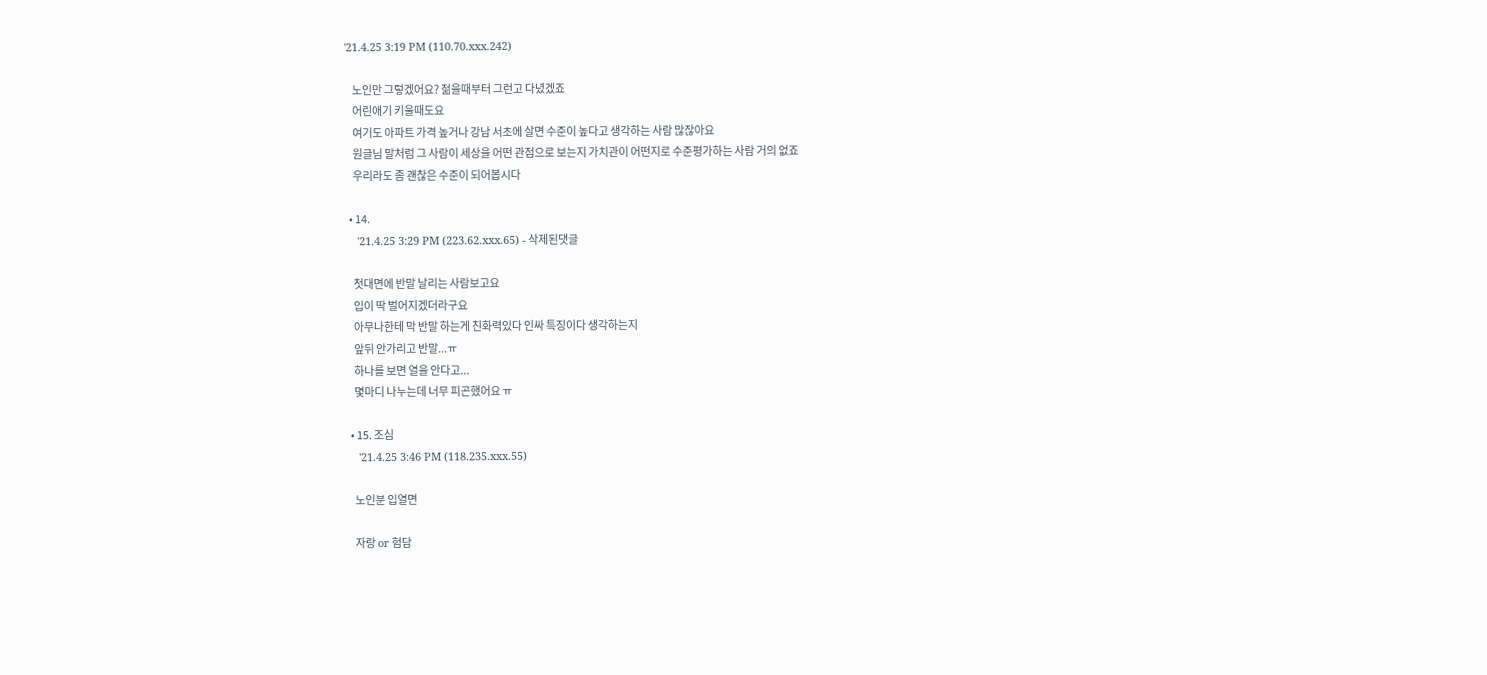'21.4.25 3:19 PM (110.70.xxx.242)

    노인만 그렇겠어요? 젊을때부터 그런고 다녔겠죠
    어린애기 키울때도요
    여기도 아파트 가격 높거나 강남 서초에 살면 수준이 높다고 생각하는 사람 많잖아요
    원글님 말처럼 그 사람이 세상을 어떤 관점으로 보는지 가치관이 어떤지로 수준평가하는 사람 거의 없죠
    우리라도 좀 괜찮은 수준이 되어봅시다

  • 14.
    '21.4.25 3:29 PM (223.62.xxx.65) - 삭제된댓글

    첫대면에 반말 날리는 사람보고요
    입이 딱 벌어지겠더라구요
    아무나한테 막 반말 하는게 친화력있다 인싸 특징이다 생각하는지
    앞뒤 안가리고 반말...ㅠ
    하나를 보면 열을 안다고...
    몇마디 나누는데 너무 피곤했어요 ㅠ

  • 15. 조심
    '21.4.25 3:46 PM (118.235.xxx.55)

    노인분 입열면

    자랑 or 험담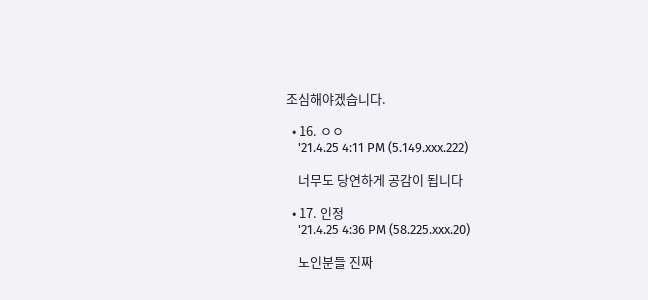조심해야겠습니다.

  • 16. ㅇㅇ
    '21.4.25 4:11 PM (5.149.xxx.222)

    너무도 당연하게 공감이 됩니다

  • 17. 인정
    '21.4.25 4:36 PM (58.225.xxx.20)

    노인분들 진짜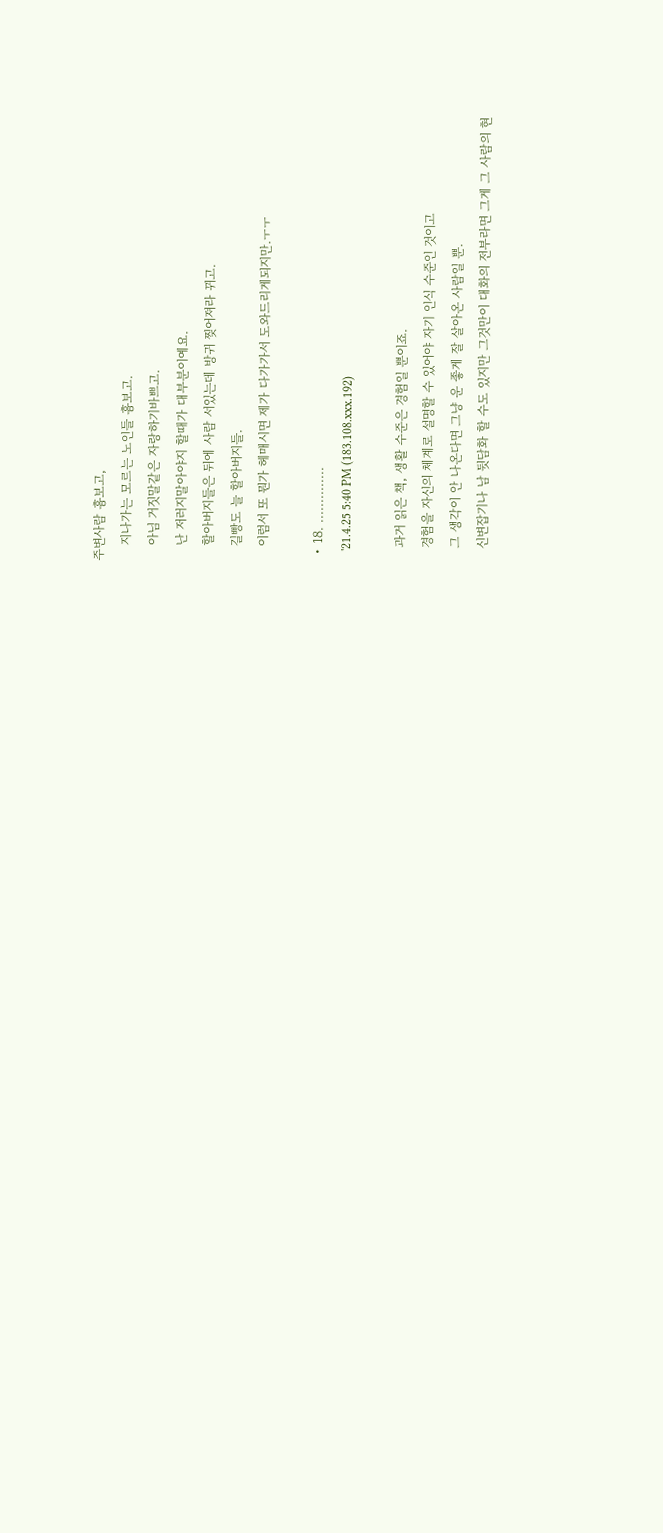주변사람 흉보고,
    지나가는 모르는 노인들 흉보고.
    아님 거짓말같은 자랑하기바쁘고.
    난 저러지말아야지 할때가 대부분이예요.
    할아버지들은 뒤에 사람 서있는데 방귀 찢어져라 뀌고.
    길빵도 늘 할아버지들.
    이럼서 또 뭔가 헤매시면 제가 다가가서 도와드리게되지만.ㅜㅜ

  • 18. ..............
    '21.4.25 5:40 PM (183.108.xxx.192)

    과거 읽은 책, 생활 수준은 경험일 뿐이죠.
    경험을 자신의 체계로 설명할 수 있어야 자기 인식 수준인 것이고
    그 생각이 안 나온다면 그냥 운 좋게 잘 살아온 사람일 뿐.
    신변잡기나 남 뒷담화 할 수도 있지만 그것만이 대화의 전부라면 그게 그 사람의 현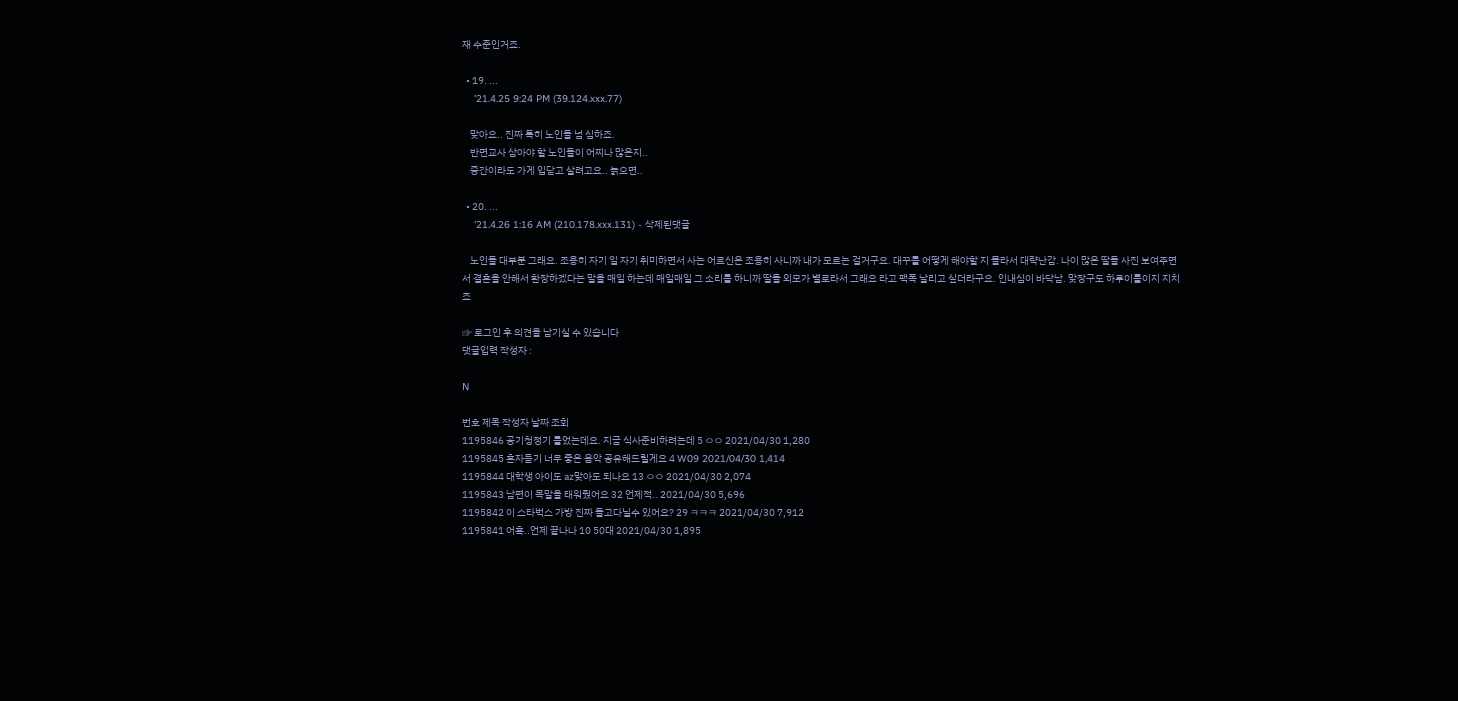재 수준인거죠.

  • 19. ...
    '21.4.25 9:24 PM (39.124.xxx.77)

    맞아요.. 진짜 특히 노인들 넘 심하죠.
    반면교사 삼아야 할 노인들이 어찌나 많은지..
    중간이라도 가게 입닫고 살려고요.. 늙으면..

  • 20. ...
    '21.4.26 1:16 AM (210.178.xxx.131) - 삭제된댓글

    노인들 대부분 그래요. 조용히 자기 일 자기 취미하면서 사는 어르신은 조용히 사니까 내가 모르는 걸거구요. 대꾸를 어떻게 해야할 지 몰라서 대략난감. 나이 많은 딸들 사진 보여주면서 결혼을 안해서 환장하겠다는 말을 매일 하는데 매일매일 그 소리를 하니까 딸들 외모가 별로라서 그래요 라고 팩폭 날리고 싶더라구요. 인내심이 바닥남. 맞장구도 하루이틀이지 지치죠

☞ 로그인 후 의견을 남기실 수 있습니다
댓글입력 작성자 :

N

번호 제목 작성자 날짜 조회
1195846 공기청정기 틀었는데요. 지금 식사준비하려는데 5 ㅇㅇ 2021/04/30 1,280
1195845 혼자듣기 너무 좋은 음악 공유해드릴게요 4 W09 2021/04/30 1,414
1195844 대학생 아이도 az맞아도 되나요 13 ㅇㅇ 2021/04/30 2,074
1195843 남편이 목말을 태워줬어요 32 언제적.. 2021/04/30 5,696
1195842 이 스타벅스 가방 진짜 들고다닐수 있어요? 29 ㅋㅋㅋ 2021/04/30 7,912
1195841 어흑..언제 끝나나 10 50대 2021/04/30 1,895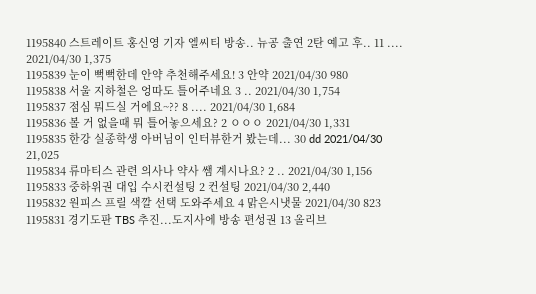1195840 스트레이트 홍신영 기자 엘씨티 방송.. 뉴공 출연 2탄 예고 후.. 11 .... 2021/04/30 1,375
1195839 눈이 뻑뻑한데 안약 추천해주세요! 3 안약 2021/04/30 980
1195838 서울 지하철은 엉따도 틀어주네요 3 .. 2021/04/30 1,754
1195837 점심 뭐드실 거에요~?? 8 .... 2021/04/30 1,684
1195836 볼 거 없을때 뭐 틀어놓으세요? 2 ㅇㅇㅇ 2021/04/30 1,331
1195835 한강 실종학생 아버님이 인터뷰한거 봤는데... 30 dd 2021/04/30 21,025
1195834 류마티스 관련 의사나 약사 쌤 계시나요? 2 .. 2021/04/30 1,156
1195833 중하위권 대입 수시컨설팅 2 컨설팅 2021/04/30 2,440
1195832 원피스 프릴 색깔 선택 도와주세요 4 맑은시냇물 2021/04/30 823
1195831 경기도판 TBS 추진...도지사에 방송 편성권 13 올리브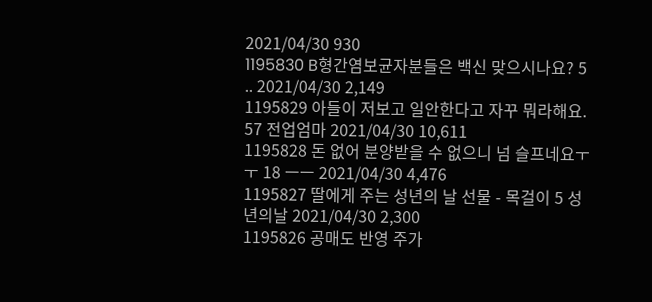2021/04/30 930
1195830 B형간염보균자분들은 백신 맞으시나요? 5 .. 2021/04/30 2,149
1195829 아들이 저보고 일안한다고 자꾸 뭐라해요. 57 전업엄마 2021/04/30 10,611
1195828 돈 없어 분양받을 수 없으니 넘 슬프네요ㅜㅜ 18 ㅡㅡ 2021/04/30 4,476
1195827 딸에게 주는 성년의 날 선물 - 목걸이 5 성년의날 2021/04/30 2,300
1195826 공매도 반영 주가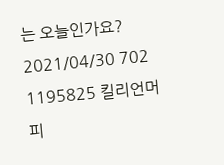는 오늘인가요? 2021/04/30 702
1195825 킬리언머피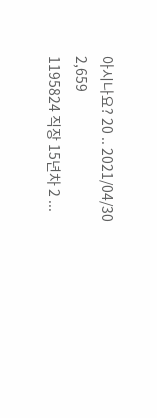아시나요? 20 .. 2021/04/30 2,659
1195824 직장 15년차 2 ...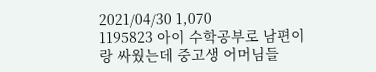2021/04/30 1,070
1195823 아이 수학공부로 남편이랑 싸웠는데 중고생 어머님들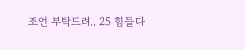조언 부탁드려.. 25 힘들다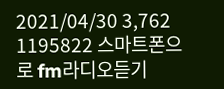2021/04/30 3,762
1195822 스마트폰으로 fm라디오듣기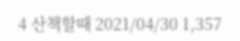4 산책할때 2021/04/30 1,357